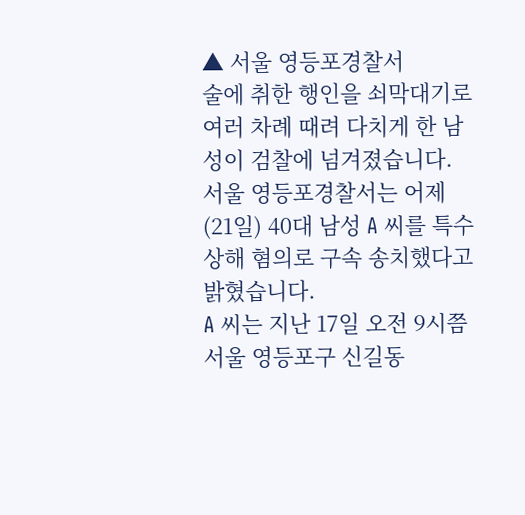▲ 서울 영등포경찰서
술에 취한 행인을 쇠막대기로 여러 차례 때려 다치게 한 남성이 검찰에 넘겨졌습니다.
서울 영등포경찰서는 어제(21일) 40대 남성 A 씨를 특수상해 혐의로 구속 송치했다고 밝혔습니다.
A 씨는 지난 17일 오전 9시쯤 서울 영등포구 신길동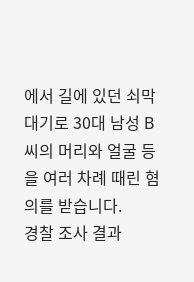에서 길에 있던 쇠막대기로 30대 남성 B 씨의 머리와 얼굴 등을 여러 차례 때린 혐의를 받습니다.
경찰 조사 결과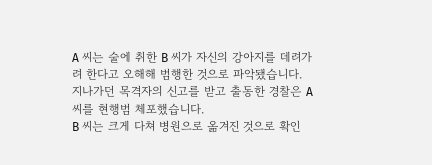A 씨는 술에 취한 B 씨가 자신의 강아지를 데려가려 한다고 오해해 범행한 것으로 파악됐습니다.
지나가던 목격자의 신고를 받고 출동한 경찰은 A 씨를 현행범 체포했습니다.
B 씨는 크게 다쳐 병원으로 옮겨진 것으로 확인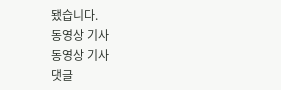됐습니다.
동영상 기사
동영상 기사
댓글